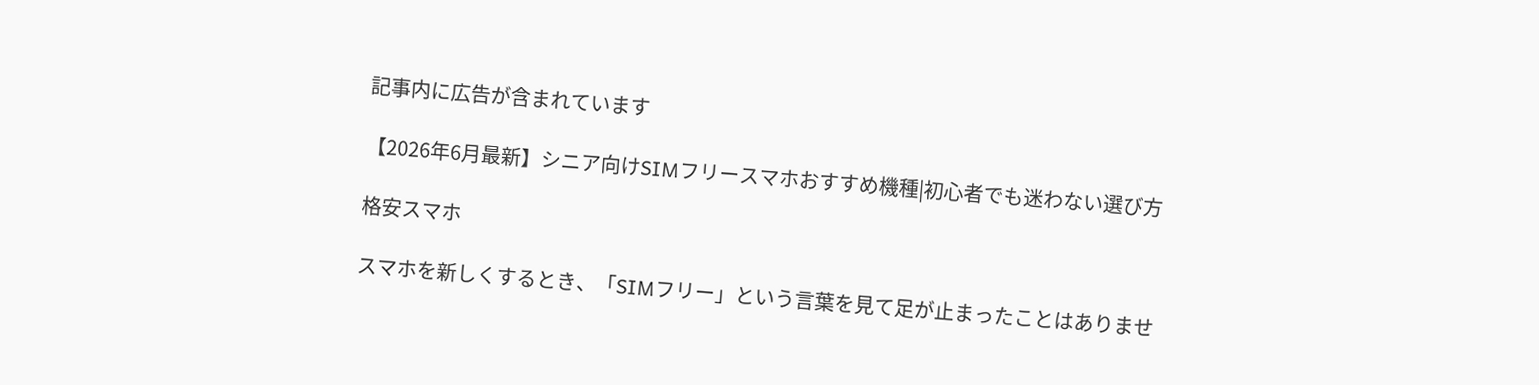記事内に広告が含まれています

【2026年6月最新】シニア向けSIMフリースマホおすすめ機種|初心者でも迷わない選び方

格安スマホ

スマホを新しくするとき、「SIMフリー」という言葉を見て足が止まったことはありませ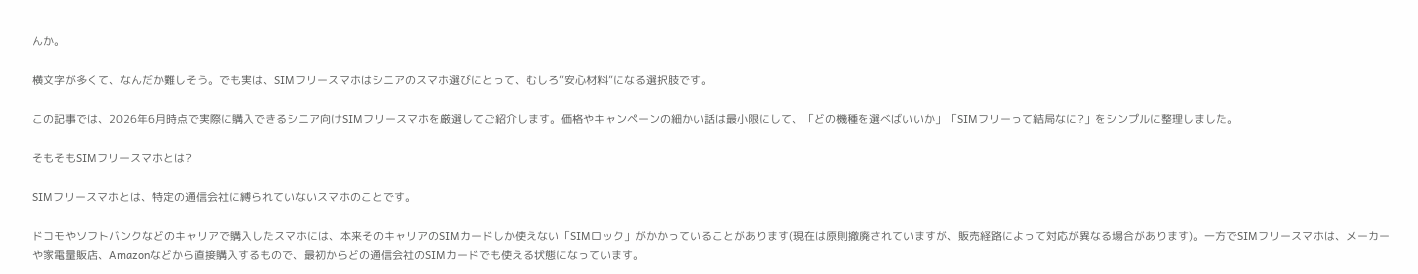んか。

横文字が多くて、なんだか難しそう。でも実は、SIMフリースマホはシニアのスマホ選びにとって、むしろ”安心材料”になる選択肢です。

この記事では、2026年6月時点で実際に購入できるシニア向けSIMフリースマホを厳選してご紹介します。価格やキャンペーンの細かい話は最小限にして、「どの機種を選べばいいか」「SIMフリーって結局なに?」をシンプルに整理しました。

そもそもSIMフリースマホとは?

SIMフリースマホとは、特定の通信会社に縛られていないスマホのことです。

ドコモやソフトバンクなどのキャリアで購入したスマホには、本来そのキャリアのSIMカードしか使えない「SIMロック」がかかっていることがあります(現在は原則撤廃されていますが、販売経路によって対応が異なる場合があります)。一方でSIMフリースマホは、メーカーや家電量販店、Amazonなどから直接購入するもので、最初からどの通信会社のSIMカードでも使える状態になっています。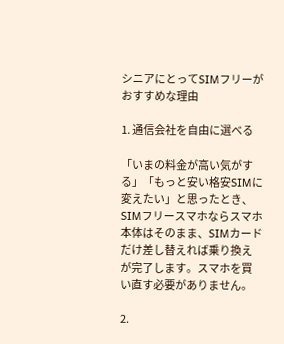シニアにとってSIMフリーがおすすめな理由

1. 通信会社を自由に選べる

「いまの料金が高い気がする」「もっと安い格安SIMに変えたい」と思ったとき、SIMフリースマホならスマホ本体はそのまま、SIMカードだけ差し替えれば乗り換えが完了します。スマホを買い直す必要がありません。

2.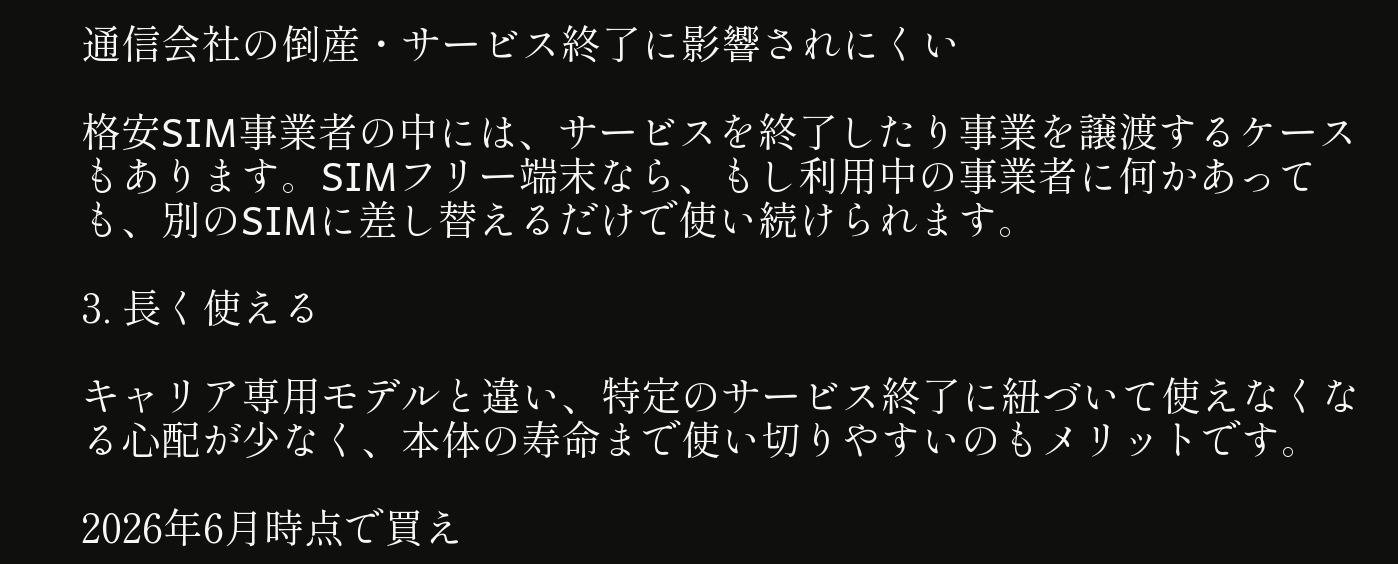通信会社の倒産・サービス終了に影響されにくい

格安SIM事業者の中には、サービスを終了したり事業を譲渡するケースもあります。SIMフリー端末なら、もし利用中の事業者に何かあっても、別のSIMに差し替えるだけで使い続けられます。

3. 長く使える

キャリア専用モデルと違い、特定のサービス終了に紐づいて使えなくなる心配が少なく、本体の寿命まで使い切りやすいのもメリットです。

2026年6月時点で買え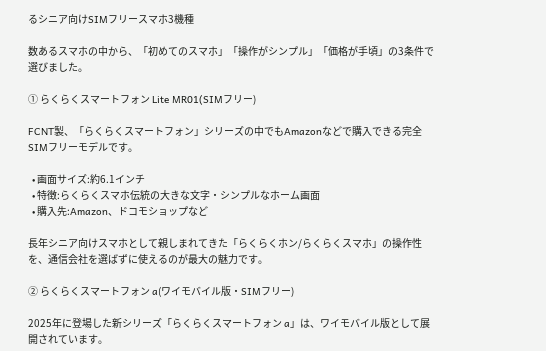るシニア向けSIMフリースマホ3機種

数あるスマホの中から、「初めてのスマホ」「操作がシンプル」「価格が手頃」の3条件で選びました。

① らくらくスマートフォン Lite MR01(SIMフリー)

FCNT製、「らくらくスマートフォン」シリーズの中でもAmazonなどで購入できる完全SIMフリーモデルです。

  • 画面サイズ:約6.1インチ
  • 特徴:らくらくスマホ伝統の大きな文字・シンプルなホーム画面
  • 購入先:Amazon、ドコモショップなど

長年シニア向けスマホとして親しまれてきた「らくらくホン/らくらくスマホ」の操作性を、通信会社を選ばずに使えるのが最大の魅力です。

② らくらくスマートフォン a(ワイモバイル版・SIMフリー)

2025年に登場した新シリーズ「らくらくスマートフォン a」は、ワイモバイル版として展開されています。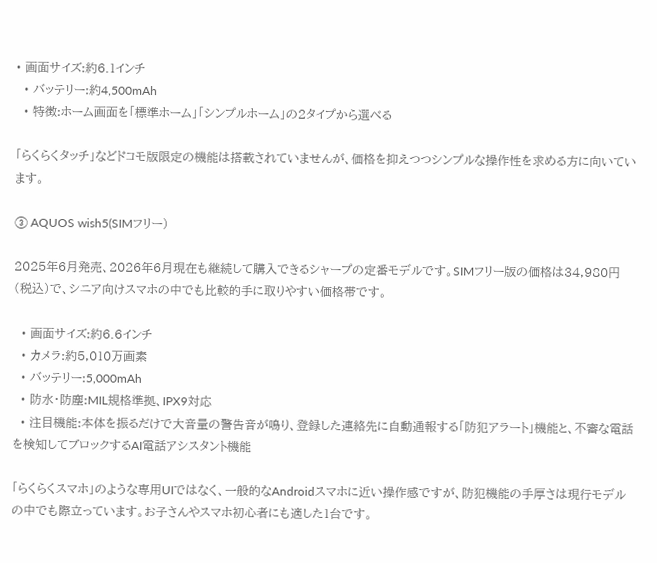• 画面サイズ:約6.1インチ
  • バッテリー:約4,500mAh
  • 特徴:ホーム画面を「標準ホーム」「シンプルホーム」の2タイプから選べる

「らくらくタッチ」などドコモ版限定の機能は搭載されていませんが、価格を抑えつつシンプルな操作性を求める方に向いています。

③ AQUOS wish5(SIMフリー)

2025年6月発売、2026年6月現在も継続して購入できるシャープの定番モデルです。SIMフリー版の価格は34,980円(税込)で、シニア向けスマホの中でも比較的手に取りやすい価格帯です。

  • 画面サイズ:約6.6インチ
  • カメラ:約5,010万画素
  • バッテリー:5,000mAh
  • 防水・防塵:MIL規格準拠、IPX9対応
  • 注目機能:本体を振るだけで大音量の警告音が鳴り、登録した連絡先に自動通報する「防犯アラート」機能と、不審な電話を検知してブロックするAI電話アシスタント機能

「らくらくスマホ」のような専用UIではなく、一般的なAndroidスマホに近い操作感ですが、防犯機能の手厚さは現行モデルの中でも際立っています。お子さんやスマホ初心者にも適した1台です。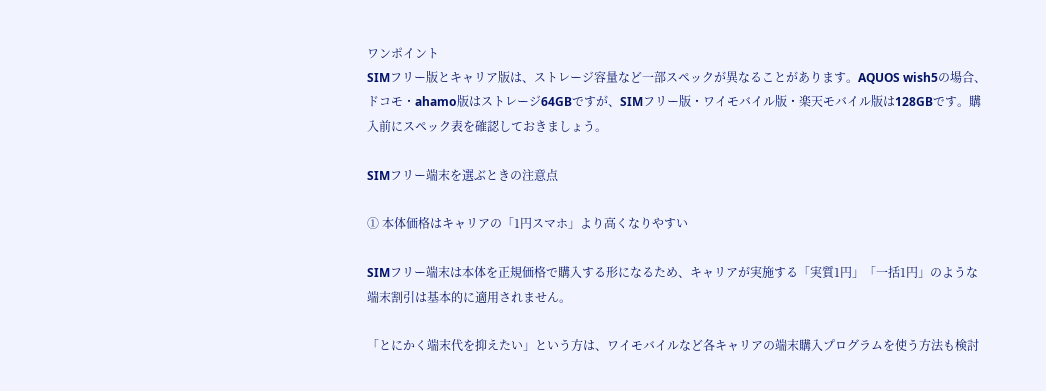ワンポイント
SIMフリー版とキャリア版は、ストレージ容量など一部スペックが異なることがあります。AQUOS wish5の場合、ドコモ・ahamo版はストレージ64GBですが、SIMフリー版・ワイモバイル版・楽天モバイル版は128GBです。購入前にスペック表を確認しておきましょう。

SIMフリー端末を選ぶときの注意点

① 本体価格はキャリアの「1円スマホ」より高くなりやすい

SIMフリー端末は本体を正規価格で購入する形になるため、キャリアが実施する「実質1円」「一括1円」のような端末割引は基本的に適用されません。

「とにかく端末代を抑えたい」という方は、ワイモバイルなど各キャリアの端末購入プログラムを使う方法も検討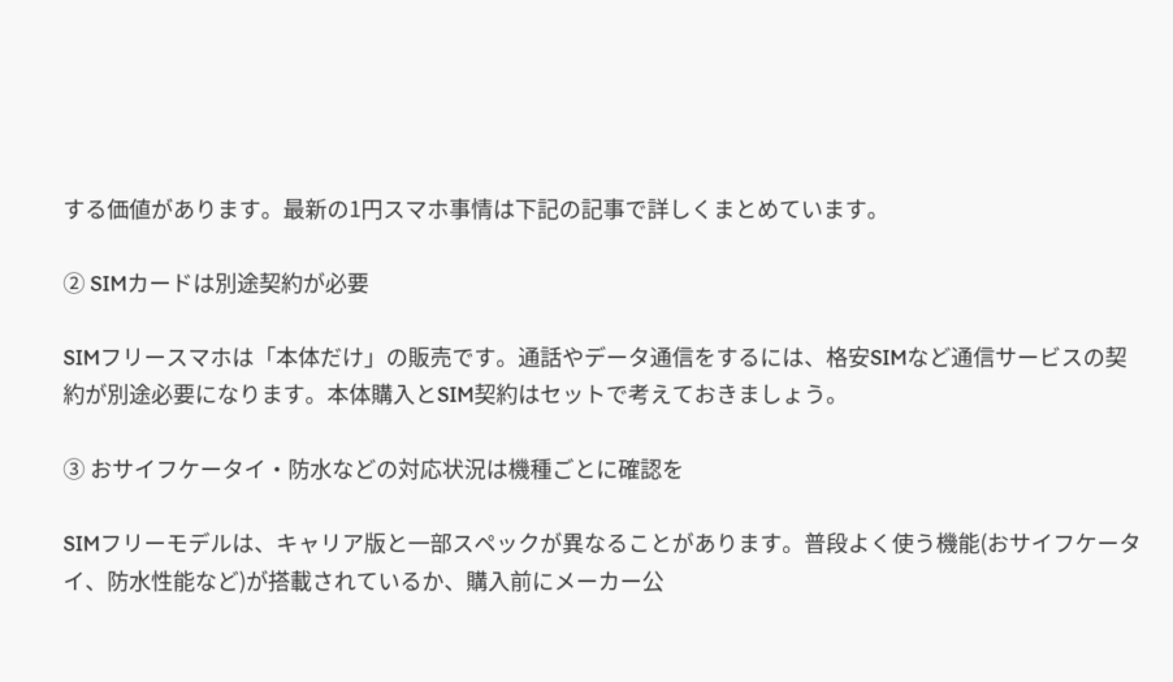する価値があります。最新の1円スマホ事情は下記の記事で詳しくまとめています。

② SIMカードは別途契約が必要

SIMフリースマホは「本体だけ」の販売です。通話やデータ通信をするには、格安SIMなど通信サービスの契約が別途必要になります。本体購入とSIM契約はセットで考えておきましょう。

③ おサイフケータイ・防水などの対応状況は機種ごとに確認を

SIMフリーモデルは、キャリア版と一部スペックが異なることがあります。普段よく使う機能(おサイフケータイ、防水性能など)が搭載されているか、購入前にメーカー公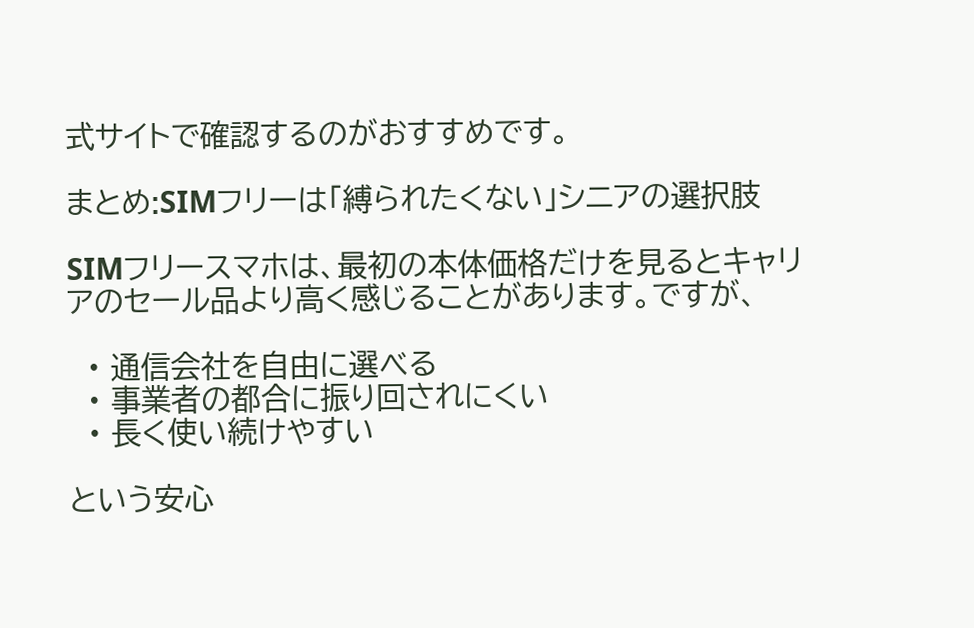式サイトで確認するのがおすすめです。

まとめ:SIMフリーは「縛られたくない」シニアの選択肢

SIMフリースマホは、最初の本体価格だけを見るとキャリアのセール品より高く感じることがあります。ですが、

  • 通信会社を自由に選べる
  • 事業者の都合に振り回されにくい
  • 長く使い続けやすい

という安心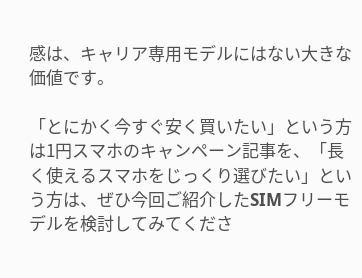感は、キャリア専用モデルにはない大きな価値です。

「とにかく今すぐ安く買いたい」という方は1円スマホのキャンペーン記事を、「長く使えるスマホをじっくり選びたい」という方は、ぜひ今回ご紹介したSIMフリーモデルを検討してみてくださ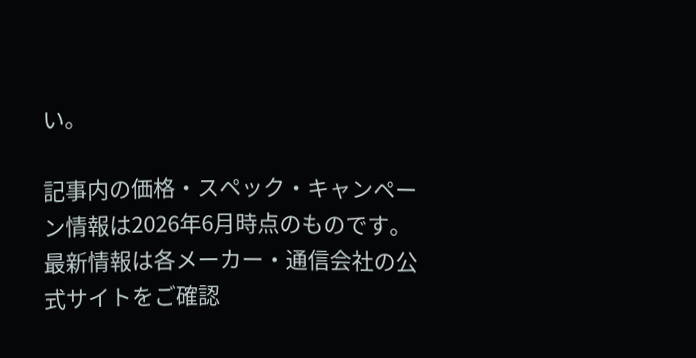い。

記事内の価格・スペック・キャンペーン情報は2026年6月時点のものです。最新情報は各メーカー・通信会社の公式サイトをご確認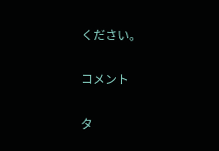ください。

コメント

タ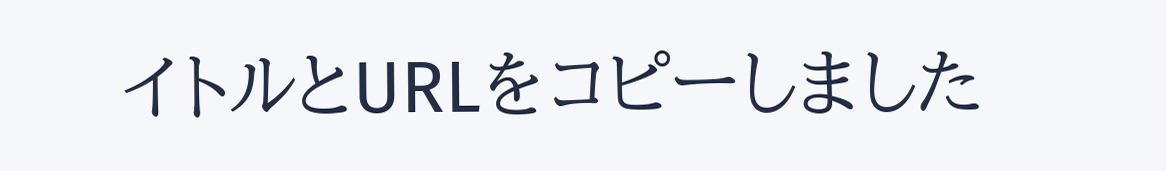イトルとURLをコピーしました